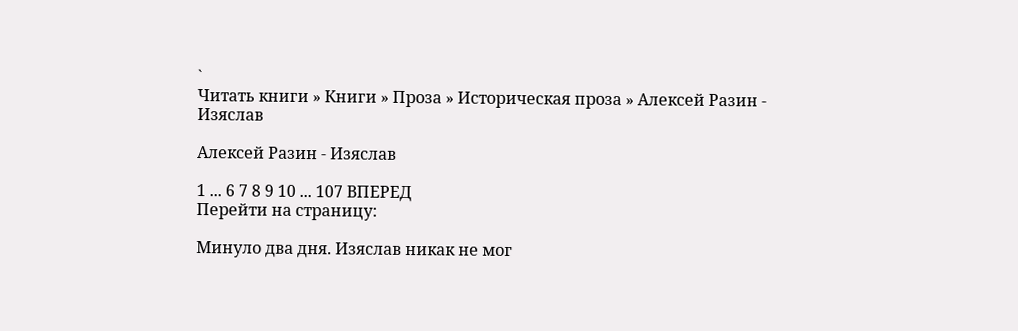`
Читать книги » Книги » Проза » Историческая проза » Алексей Разин - Изяслав

Алексей Разин - Изяслав

1 ... 6 7 8 9 10 ... 107 ВПЕРЕД
Перейти на страницу:

Минуло два дня. Изяслав никак не мог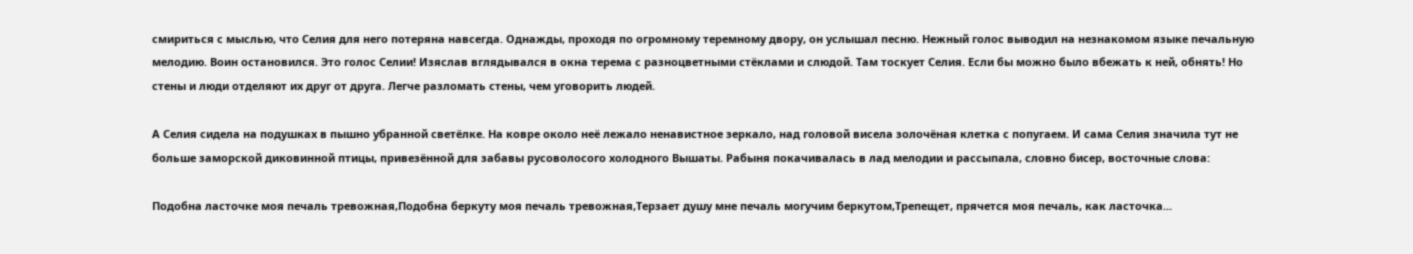смириться с мыслью, что Селия для него потеряна навсегда. Однажды, проходя по огромному теремному двору, он услышал песню. Нежный голос выводил на незнакомом языке печальную мелодию. Воин остановился. Это голос Селии! Изяслав вглядывался в окна терема с разноцветными стёклами и слюдой. Там тоскует Селия. Если бы можно было вбежать к ней, обнять! Но стены и люди отделяют их друг от друга. Легче разломать стены, чем уговорить людей.

А Селия сидела на подушках в пышно убранной светёлке. На ковре около неё лежало ненавистное зеркало, над головой висела золочёная клетка с попугаем. И сама Селия значила тут не больше заморской диковинной птицы, привезённой для забавы русоволосого холодного Вышаты. Рабыня покачивалась в лад мелодии и рассыпала, словно бисер, восточные слова:

Подобна ласточке моя печаль тревожная,Подобна беркуту моя печаль тревожная,Терзает душу мне печаль могучим беркутом,Трепещет, прячется моя печаль, как ласточка...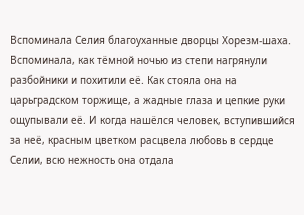Вспоминала Селия благоуханные дворцы Хорезм-шаха. Вспоминала, как тёмной ночью из степи нагрянули разбойники и похитили её. Как стояла она на царьградском торжище, а жадные глаза и цепкие руки ощупывали её. И когда нашёлся человек, вступившийся за неё, красным цветком расцвела любовь в сердце Селии, всю нежность она отдала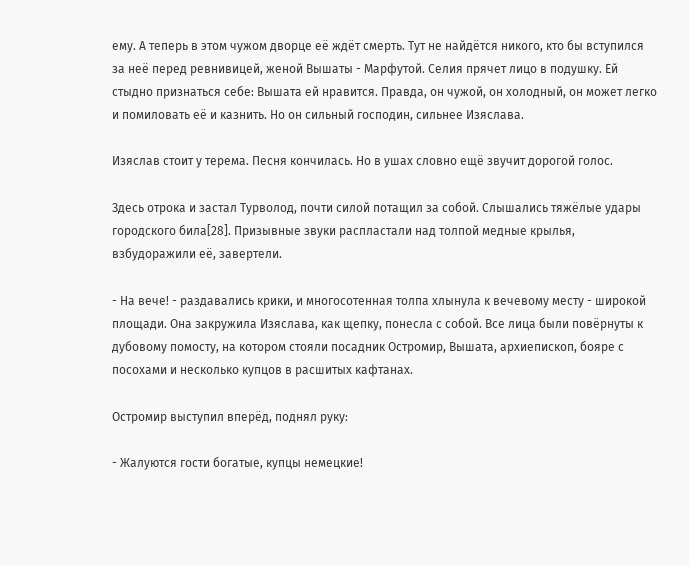ему. А теперь в этом чужом дворце её ждёт смерть. Тут не найдётся никого, кто бы вступился за неё перед ревнивицей, женой Вышаты - Марфутой. Селия прячет лицо в подушку. Ей стыдно признаться себе: Вышата ей нравится. Правда, он чужой, он холодный, он может легко и помиловать её и казнить. Но он сильный господин, сильнее Изяслава.

Изяслав стоит у терема. Песня кончилась. Но в ушах словно ещё звучит дорогой голос.

Здесь отрока и застал Турволод, почти силой потащил за собой. Слышались тяжёлые удары городского била[28]. Призывные звуки распластали над толпой медные крылья, взбудоражили её, завертели.

- На вече! - раздавались крики, и многосотенная толпа хлынула к вечевому месту - широкой площади. Она закружила Изяслава, как щепку, понесла с собой. Все лица были повёрнуты к дубовому помосту, на котором стояли посадник Остромир, Вышата, архиепископ, бояре с посохами и несколько купцов в расшитых кафтанах.

Остромир выступил вперёд, поднял руку:

- Жалуются гости богатые, купцы немецкие!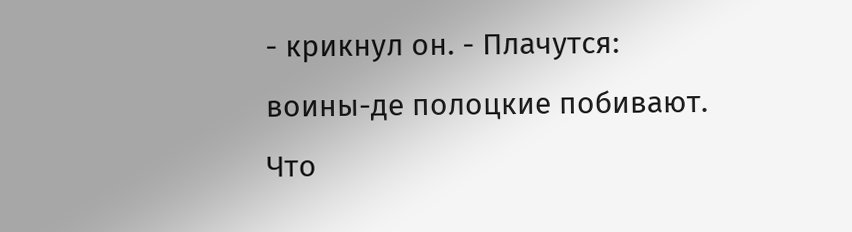- крикнул он. - Плачутся: воины-де полоцкие побивают. Что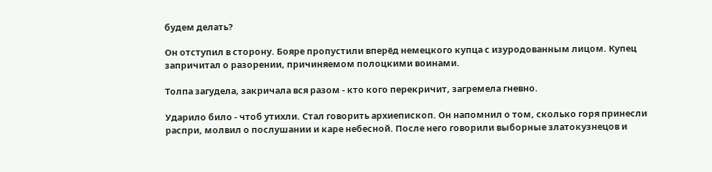будем делать?

Он отступил в сторону. Бояре пропустили вперёд немецкого купца с изуродованным лицом. Купец запричитал о разорении, причиняемом полоцкими воинами.

Толпа загудела, закричала вся разом - кто кого перекричит, загремела гневно.

Ударило било - чтоб утихли. Стал говорить архиепископ. Он напомнил о том, сколько горя принесли распри, молвил о послушании и каре небесной. После него говорили выборные златокузнецов и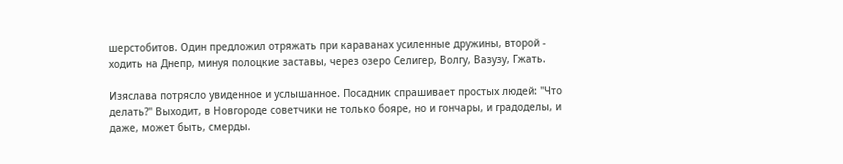шерстобитов. Один предложил отряжать при караванах усиленные дружины, второй - ходить на Днепр, минуя полоцкие заставы, через озеро Селигер, Волгу, Вазузу, Гжать.

Изяслава потрясло увиденное и услышанное. Посадник спрашивает простых людей: "Что делать?" Выходит, в Новгороде советчики не только бояре, но и гончары, и градоделы, и даже, может быть, смерды.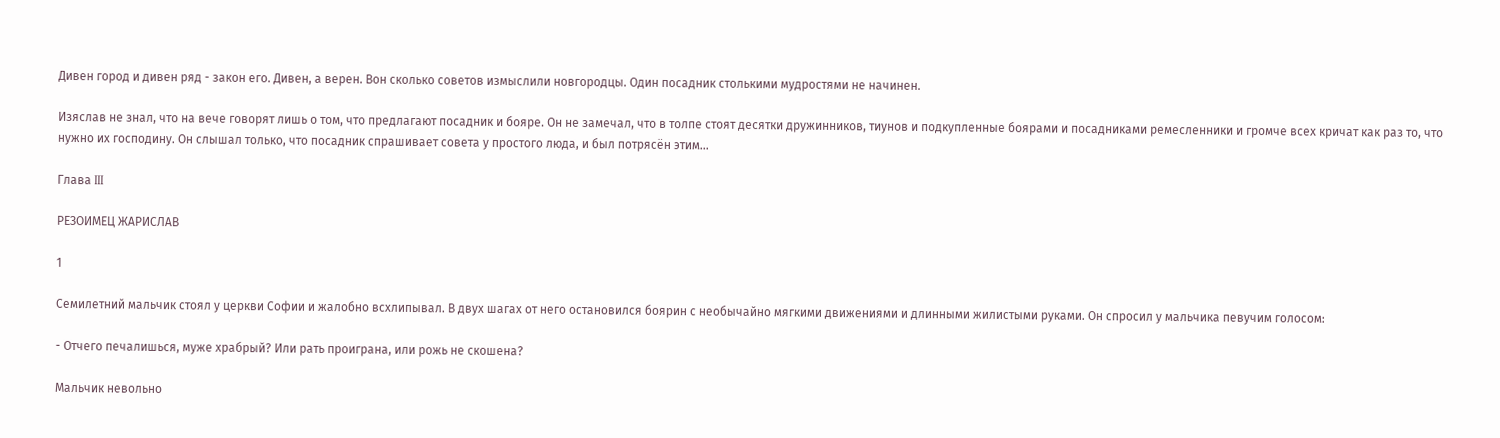Дивен город и дивен ряд - закон его. Дивен, а верен. Вон сколько советов измыслили новгородцы. Один посадник столькими мудростями не начинен.

Изяслав не знал, что на вече говорят лишь о том, что предлагают посадник и бояре. Он не замечал, что в толпе стоят десятки дружинников, тиунов и подкупленные боярами и посадниками ремесленники и громче всех кричат как раз то, что нужно их господину. Он слышал только, что посадник спрашивает совета у простого люда, и был потрясён этим...

Глава III

РЕЗОИМЕЦ ЖАРИСЛАВ

1

Семилетний мальчик стоял у церкви Софии и жалобно всхлипывал. В двух шагах от него остановился боярин с необычайно мягкими движениями и длинными жилистыми руками. Он спросил у мальчика певучим голосом:

- Отчего печалишься, муже храбрый? Или рать проиграна, или рожь не скошена?

Мальчик невольно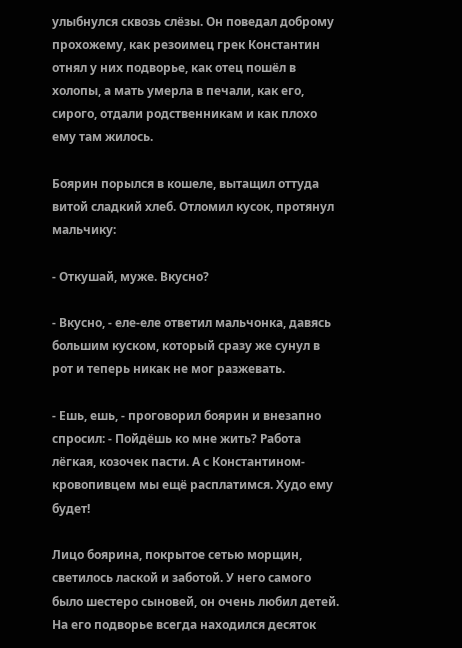улыбнулся сквозь слёзы. Он поведал доброму прохожему, как резоимец грек Константин отнял у них подворье, как отец пошёл в холопы, а мать умерла в печали, как его, сирого, отдали родственникам и как плохо ему там жилось.

Боярин порылся в кошеле, вытащил оттуда витой сладкий хлеб. Отломил кусок, протянул мальчику:

- Откушай, муже. Вкусно?

- Вкусно, - еле-еле ответил мальчонка, давясь большим куском, который сразу же сунул в рот и теперь никак не мог разжевать.

- Ешь, ешь, - проговорил боярин и внезапно спросил: - Пойдёшь ко мне жить? Работа лёгкая, козочек пасти. А с Константином-кровопивцем мы ещё расплатимся. Худо ему будет!

Лицо боярина, покрытое сетью морщин, светилось лаской и заботой. У него самого было шестеро сыновей, он очень любил детей. На его подворье всегда находился десяток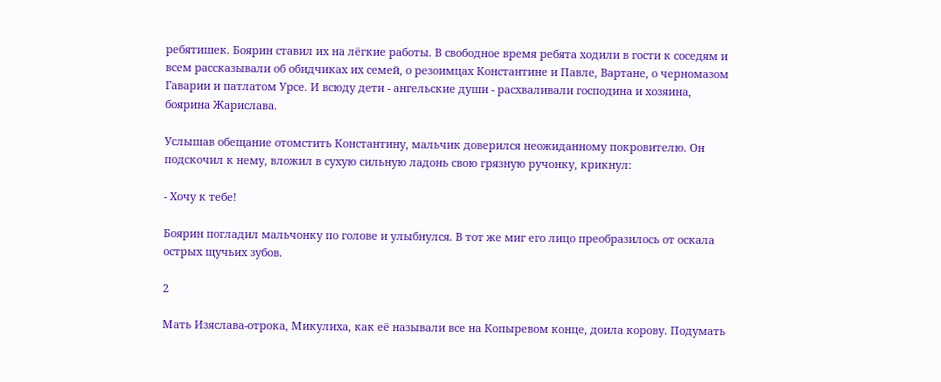ребятишек. Боярин ставил их на лёгкие работы. В свободное время ребята ходили в гости к соседям и всем рассказывали об обидчиках их семей, о резоимцах Константине и Павле, Вартане, о черномазом Гаварии и патлатом Урсе. И всюду дети - ангельские души - расхваливали господина и хозяина, боярина Жарислава.

Услышав обещание отомстить Константину, мальчик доверился неожиданному покровителю. Он подскочил к нему, вложил в сухую сильную ладонь свою грязную ручонку, крикнул:

- Хочу к тебе!

Боярин погладил мальчонку по голове и улыбнулся. В тот же миг его лицо преобразилось от оскала острых щучьих зубов.

2

Мать Изяслава-отрока, Микулиха, как её называли все на Копыревом конце, доила корову. Подумать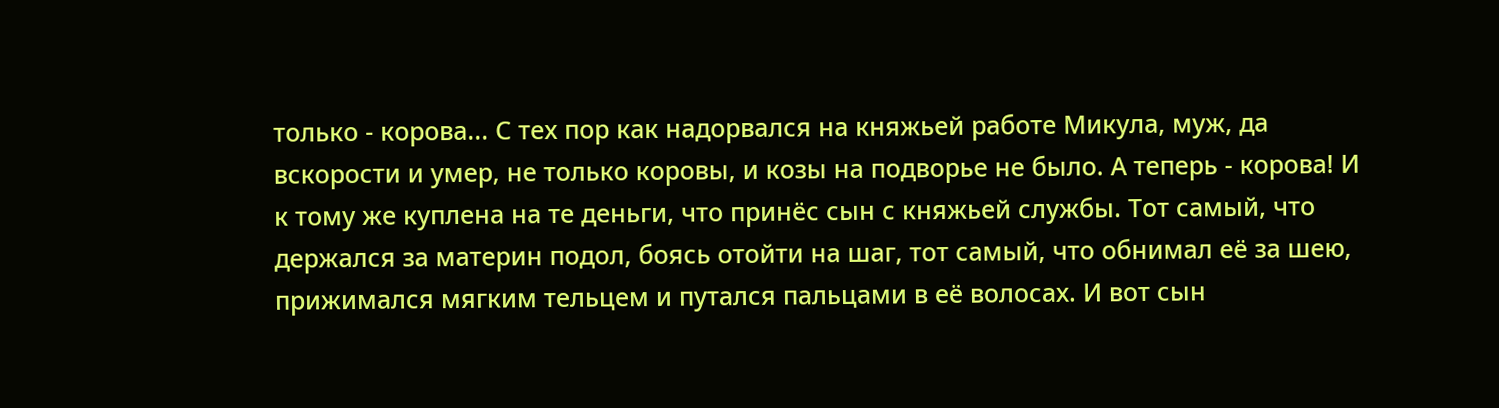только - корова... С тех пор как надорвался на княжьей работе Микула, муж, да вскорости и умер, не только коровы, и козы на подворье не было. А теперь - корова! И к тому же куплена на те деньги, что принёс сын с княжьей службы. Тот самый, что держался за материн подол, боясь отойти на шаг, тот самый, что обнимал её за шею, прижимался мягким тельцем и путался пальцами в её волосах. И вот сын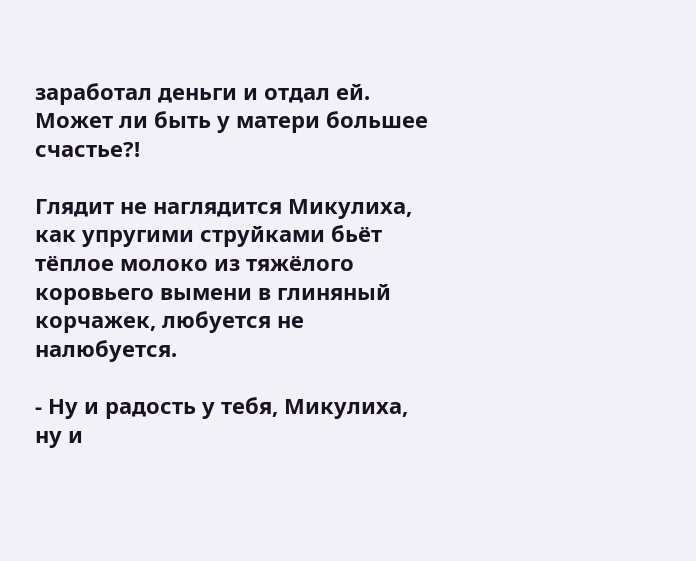заработал деньги и отдал ей. Может ли быть у матери большее счастье?!

Глядит не наглядится Микулиха, как упругими струйками бьёт тёплое молоко из тяжёлого коровьего вымени в глиняный корчажек, любуется не налюбуется.

- Ну и радость у тебя, Микулиха, ну и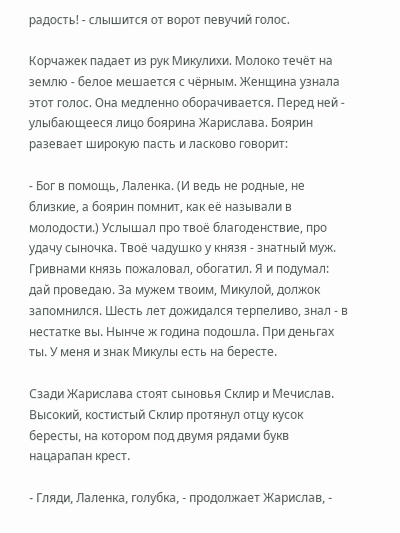радость! - слышится от ворот певучий голос.

Корчажек падает из рук Микулихи. Молоко течёт на землю - белое мешается с чёрным. Женщина узнала этот голос. Она медленно оборачивается. Перед ней - улыбающееся лицо боярина Жарислава. Боярин разевает широкую пасть и ласково говорит:

- Бог в помощь, Лаленка. (И ведь не родные, не близкие, а боярин помнит, как её называли в молодости.) Услышал про твоё благоденствие, про удачу сыночка. Твоё чадушко у князя - знатный муж. Гривнами князь пожаловал, обогатил. Я и подумал: дай проведаю. За мужем твоим, Микулой, должок запомнился. Шесть лет дожидался терпеливо, знал - в нестатке вы. Нынче ж година подошла. При деньгах ты. У меня и знак Микулы есть на бересте.

Сзади Жарислава стоят сыновья Склир и Мечислав. Высокий, костистый Склир протянул отцу кусок бересты, на котором под двумя рядами букв нацарапан крест.

- Гляди, Лаленка, голубка, - продолжает Жарислав, -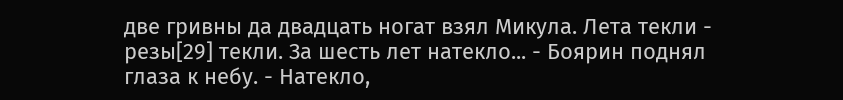две гривны да двадцать ногат взял Микула. Лета текли - резы[29] текли. За шесть лет натекло... - Боярин поднял глаза к небу. - Натекло,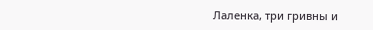Лаленка, три гривны и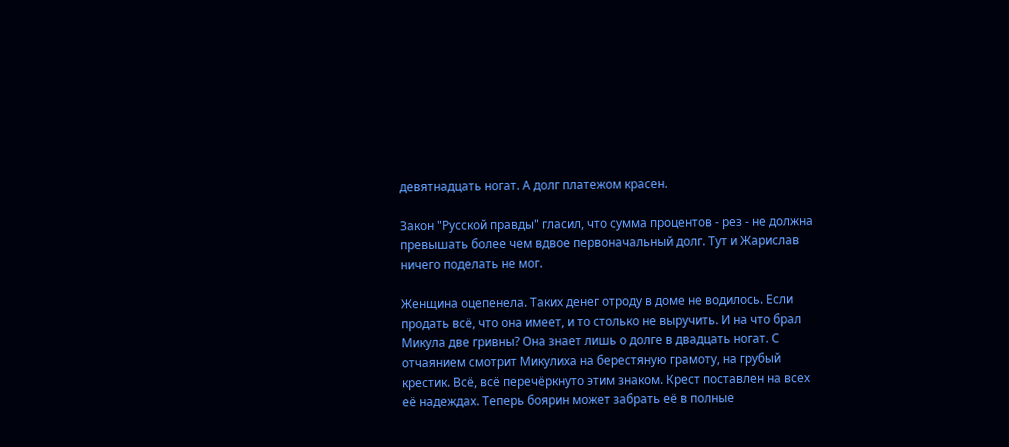девятнадцать ногат. А долг платежом красен.

Закон "Русской правды" гласил, что сумма процентов - рез - не должна превышать более чем вдвое первоначальный долг. Тут и Жарислав ничего поделать не мог.

Женщина оцепенела. Таких денег отроду в доме не водилось. Если продать всё, что она имеет, и то столько не выручить. И на что брал Микула две гривны? Она знает лишь о долге в двадцать ногат. С отчаянием смотрит Микулиха на берестяную грамоту, на грубый крестик. Всё, всё перечёркнуто этим знаком. Крест поставлен на всех её надеждах. Теперь боярин может забрать её в полные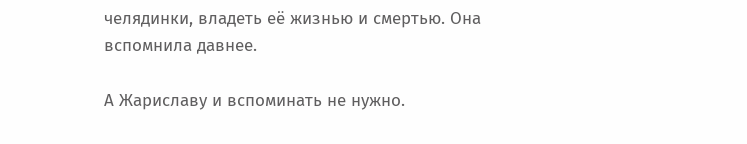челядинки, владеть её жизнью и смертью. Она вспомнила давнее.

А Жариславу и вспоминать не нужно.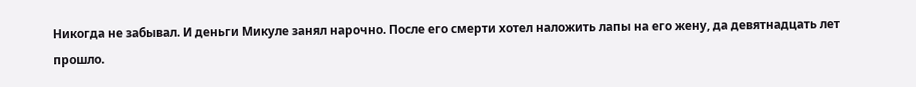Никогда не забывал. И деньги Микуле занял нарочно. После его смерти хотел наложить лапы на его жену, да девятнадцать лет прошло.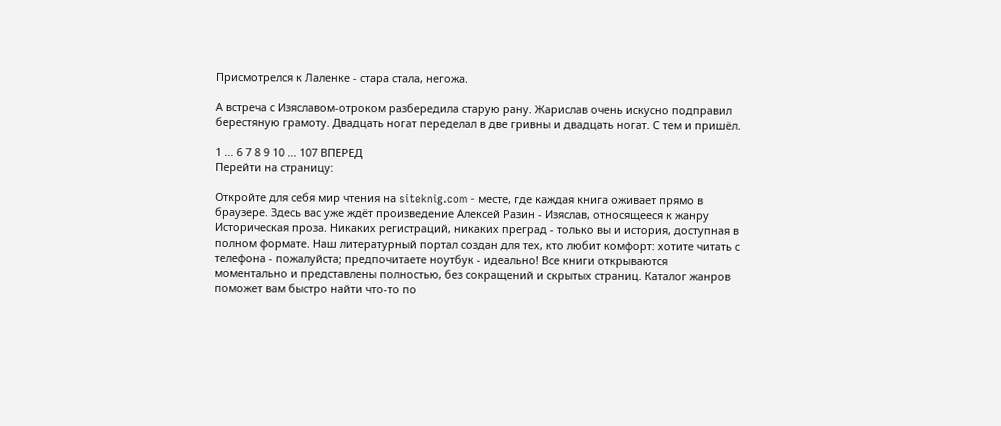Присмотрелся к Лаленке - стара стала, негожа.

А встреча с Изяславом-отроком разбередила старую рану. Жарислав очень искусно подправил берестяную грамоту. Двадцать ногат переделал в две гривны и двадцать ногат. С тем и пришёл.

1 ... 6 7 8 9 10 ... 107 ВПЕРЕД
Перейти на страницу:

Откройте для себя мир чтения на siteknig.com - месте, где каждая книга оживает прямо в браузере. Здесь вас уже ждёт произведение Алексей Разин - Изяслав, относящееся к жанру Историческая проза. Никаких регистраций, никаких преград - только вы и история, доступная в полном формате. Наш литературный портал создан для тех, кто любит комфорт: хотите читать с телефона - пожалуйста; предпочитаете ноутбук - идеально! Все книги открываются моментально и представлены полностью, без сокращений и скрытых страниц. Каталог жанров поможет вам быстро найти что-то по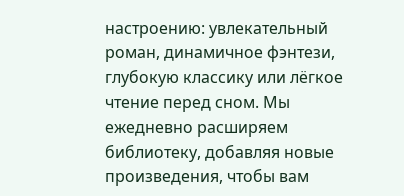настроению: увлекательный роман, динамичное фэнтези, глубокую классику или лёгкое чтение перед сном. Мы ежедневно расширяем библиотеку, добавляя новые произведения, чтобы вам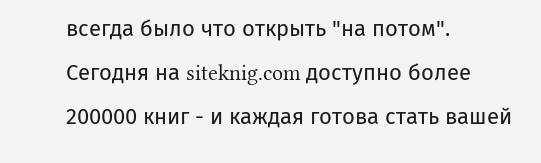всегда было что открыть "на потом". Сегодня на siteknig.com доступно более 200000 книг - и каждая готова стать вашей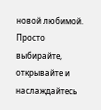новой любимой. Просто выбирайте, открывайте и наслаждайтесь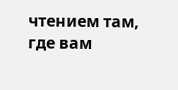чтением там, где вам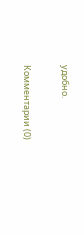удобно.

Комментарии (0)